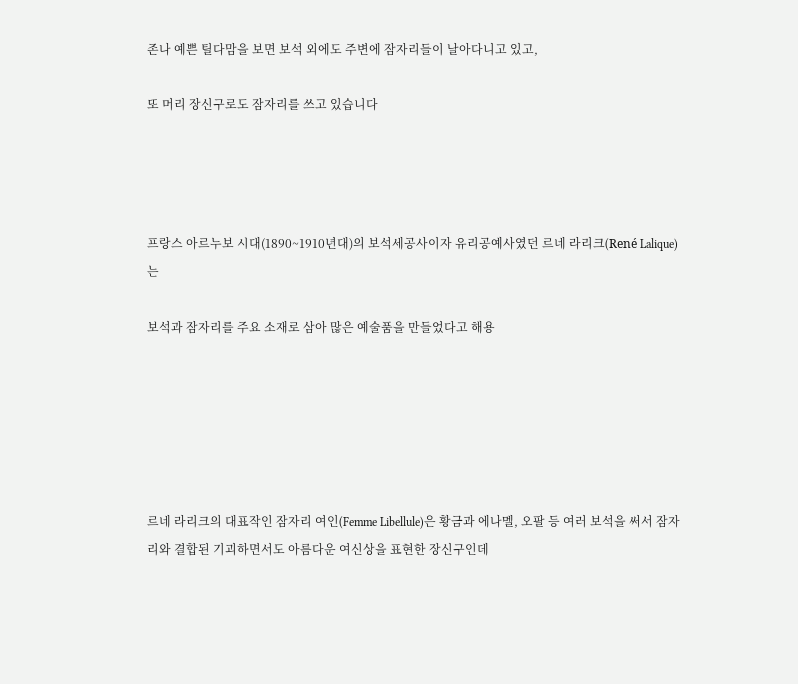존나 예쁜 틸다맘을 보면 보석 외에도 주변에 잠자리들이 날아다니고 있고,

또 머리 장신구로도 잠자리를 쓰고 있습니다




프랑스 아르누보 시대(1890~1910년대)의 보석세공사이자 유리공예사였던 르네 라리크(René Lalique)는

보석과 잠자리를 주요 소재로 삼아 많은 예술품을 만들었다고 해용






르네 라리크의 대표작인 잠자리 여인(Femme Libellule)은 황금과 에나멜, 오팔 등 여러 보석을 써서 잠자리와 결합된 기괴하면서도 아름다운 여신상을 표현한 장신구인데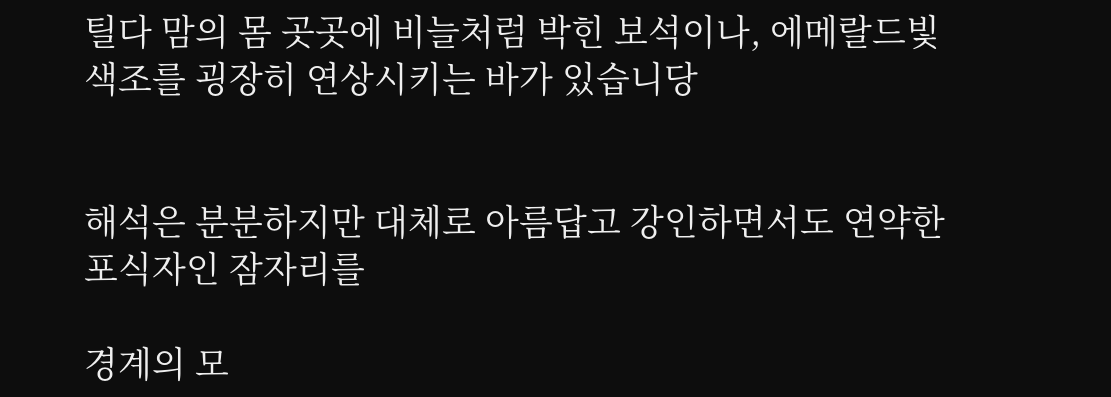틸다 맘의 몸 곳곳에 비늘처럼 박힌 보석이나, 에메랄드빛 색조를 굉장히 연상시키는 바가 있습니당


해석은 분분하지만 대체로 아름답고 강인하면서도 연약한 포식자인 잠자리를

경계의 모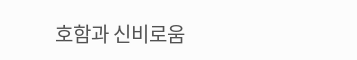호함과 신비로움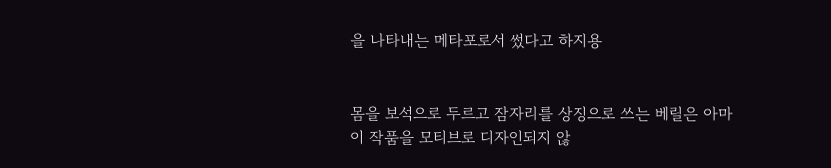을 나타내는 메타포로서 썼다고 하지용


몸을 보석으로 두르고 잠자리를 상징으로 쓰는 베릴은 아마 이 작품을 모티브로 디자인되지 않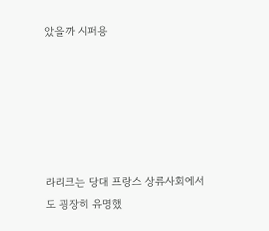았을까 시퍼용






라리크는 당대 프랑스 상류사회에서도 굉장히 유명했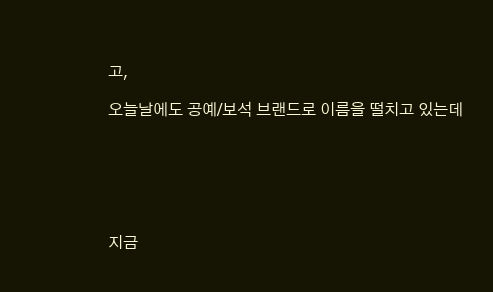고,

오늘날에도 공예/보석 브랜드로 이름을 떨치고 있는데






지금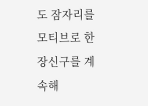도 잠자리를 모티브로 한 장신구를 계속해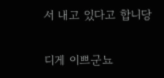서 내고 있다고 합니당


디게 이쁘군뇨